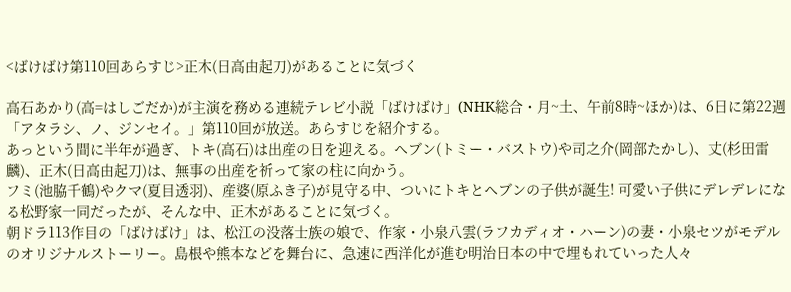<ばけばけ第110回あらすじ>正木(日高由起刀)があることに気づく

高石あかり(高=はしごだか)が主演を務める連続テレビ小説「ばけばけ」(NHK総合・月~土、午前8時~ほか)は、6日に第22週「アタラシ、ノ、ジンセイ。」第110回が放送。あらすじを紹介する。
あっという間に半年が過ぎ、トキ(高石)は出産の日を迎える。ヘブン(トミー・バストウ)や司之介(岡部たかし)、丈(杉田雷麟)、正木(日高由起刀)は、無事の出産を祈って家の柱に向かう。
フミ(池脇千鶴)やクマ(夏目透羽)、産婆(原ふき子)が見守る中、ついにトキとヘブンの子供が誕生! 可愛い子供にデレデレになる松野家一同だったが、そんな中、正木があることに気づく。
朝ドラ113作目の「ばけばけ」は、松江の没落士族の娘で、作家・小泉八雲(ラフカディオ・ハーン)の妻・小泉セツがモデルのオリジナルストーリー。島根や熊本などを舞台に、急速に西洋化が進む明治日本の中で埋もれていった人々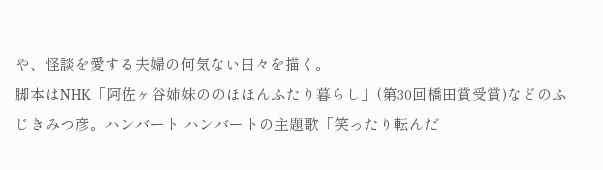や、怪談を愛する夫婦の何気ない日々を描く。
脚本はNHK「阿佐ヶ谷姉妹ののほほんふたり暮らし」(第30回橋田賞受賞)などのふじきみつ彦。ハンバート ハンバートの主題歌「笑ったり転んだ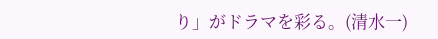り」がドラマを彩る。(清水一)